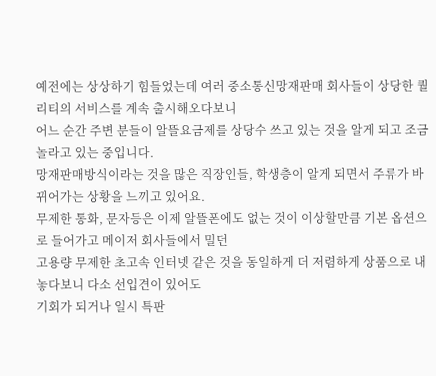예전에는 상상하기 힘들었는데 여러 중소통신망재판매 회사들이 상당한 퀄리티의 서비스를 계속 출시해오다보니
어느 순간 주변 분들이 알뜰요금제를 상당수 쓰고 있는 것을 알게 되고 조금 놀라고 있는 중입니다.
망재판매방식이라는 것을 많은 직장인들, 학생층이 알게 되면서 주류가 바뀌어가는 상황을 느끼고 있어요.
무제한 통화, 문자등은 이제 알뜰폰에도 없는 것이 이상할만큼 기본 옵션으로 들어가고 메이저 회사들에서 밀던
고용량 무제한 초고속 인터넷 같은 것을 동일하게 더 저렴하게 상품으로 내놓다보니 다소 선입견이 있어도
기회가 되거나 일시 특판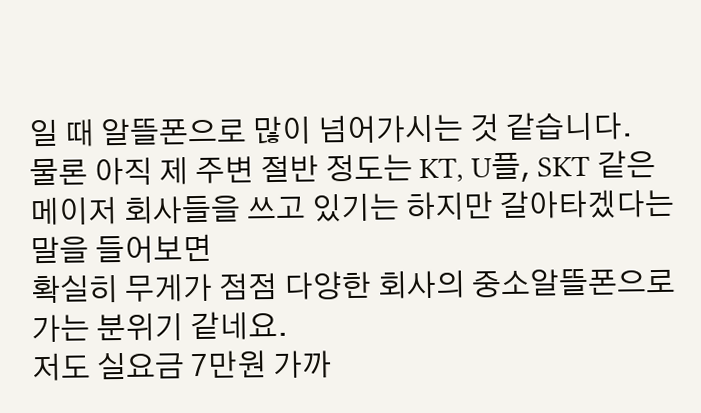일 때 알뜰폰으로 많이 넘어가시는 것 같습니다.
물론 아직 제 주변 절반 정도는 KT, U플, SKT 같은 메이저 회사들을 쓰고 있기는 하지만 갈아타겠다는 말을 들어보면
확실히 무게가 점점 다양한 회사의 중소알뜰폰으로 가는 분위기 같네요.
저도 실요금 7만원 가까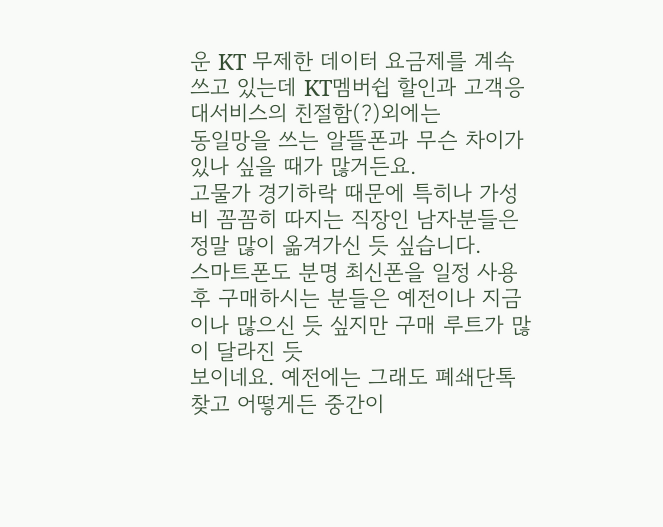운 KT 무제한 데이터 요금제를 계속 쓰고 있는데 KT멤버쉽 할인과 고객응대서비스의 친절함(?)외에는
동일망을 쓰는 알뜰폰과 무슨 차이가 있나 싶을 때가 많거든요.
고물가 경기하락 때문에 특히나 가성비 꼼꼼히 따지는 직장인 남자분들은 정말 많이 옮겨가신 듯 싶습니다.
스마트폰도 분명 최신폰을 일정 사용 후 구매하시는 분들은 예전이나 지금이나 많으신 듯 싶지만 구매 루트가 많이 달라진 듯
보이네요. 예전에는 그래도 폐쇄단톡 찾고 어떻게든 중간이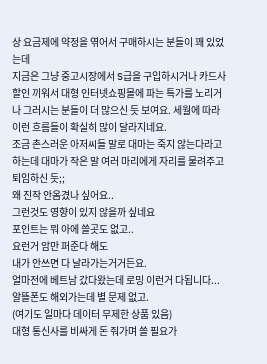상 요금제에 약정을 엮어서 구매하시는 분들이 꽤 있었는데
지금은 그냥 중고시장에서 S급을 구입하시거나 카드사 할인 끼워서 대형 인터넷쇼핑몰에 파는 특가를 노리거나 그러시는 분들이 더 많으신 듯 보여요. 세월에 따라 이런 흐름들이 확실히 많이 달라지네요.
조금 촌스러운 아저씨들 말로 대마는 죽지 않는다라고 하는데 대마가 작은 말 여러 마리에게 자리를 물려주고 퇴임하신 듯;;
왜 진작 안옴겼나 싶어요..
그런것도 영향이 있지 않을까 싶네요
포인트는 뭐 아에 쓸곳도 없고..
요런거 암만 퍼준다 해도
내가 안쓰면 다 날라가는거거든요.
얼마전에 베트남 갔다왔는데 로밍 이런거 다됩니다...
알뜰폰도 해외가는데 별 문제 없고.
(여기도 일마다 데이터 무제한 상품 있음)
대형 통신사를 비싸게 돈 줘가며 쓸 필요가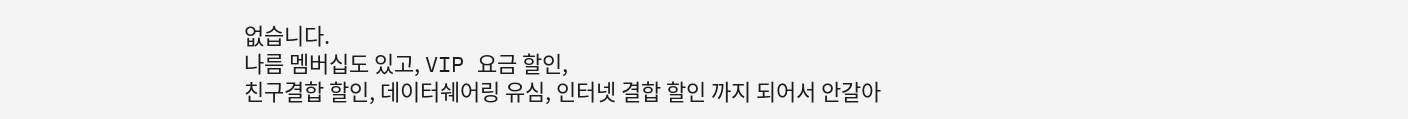없습니다.
나름 멤버십도 있고, VIP 요금 할인,
친구결합 할인, 데이터쉐어링 유심, 인터넷 결합 할인 까지 되어서 안갈아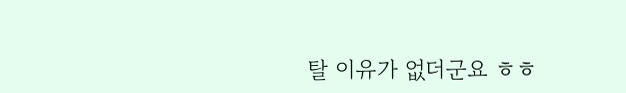탈 이유가 없더군요 ㅎㅎ